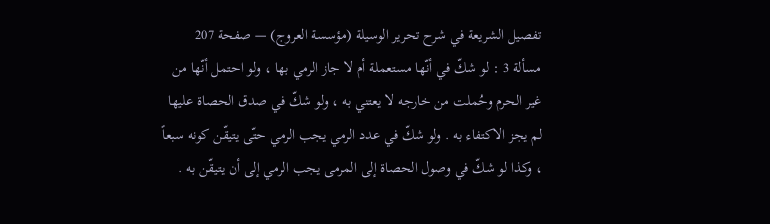تفصيل الشريعة في شرح تحرير الوسيلة (مؤسسة العروج) — صفحة 207
مسألة 3 : لو شكّ في أنّها مستعملة أم لا جاز الرمي بها ، ولو احتمل أنّها من غير الحرم وحُملت من خارجه لا يعتني به ، ولو شكّ في صدق الحصاة عليها لم يجز الاكتفاء به . ولو شكّ في عدد الرمي يجب الرمي حتّى يتيقّن كونه سبعاً ، وكذا لو شكّ في وصول الحصاة إلى المرمى يجب الرمي إلى أن يتيقّن به .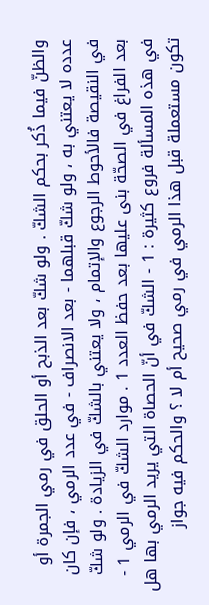والظنّ فيما ذُكر بحكم الشكّ . ولو شكّ بعد الذبح أو الحلق في رمي الجمرة أو عدده لا يعتني به ، ولو شكّ قبلهما - بعد الانصراف - في عدد الرمي ، فإن كان في النقيصة فالأحوط الرجوع والإتمام ، ولا يعتني بالشكّ في الزيادة . ولو شكّ بعد الفراغ في الصحّة بنى عليها بعد حفظ العدد 1 . موارد الشكّ في الرمي 1 - في هذه المسألة فروع كثيرة : 1 - الشكّ في أنّ الحصاة التي يريد الرمي بها هل تكون مستعملة قبل هذا الرمي في رمي صحيح أم لا ؟ والحكم فيه جواز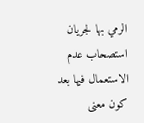الرمي بها لجريان استصحاب عدم الاستعمال فيها بعد كون معنى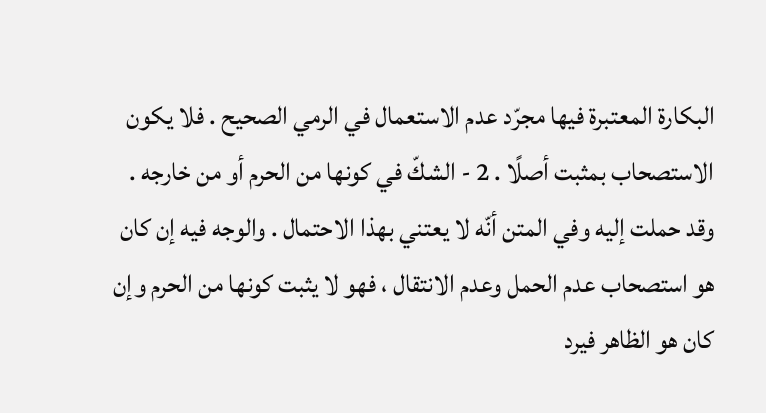البكارة المعتبرة فيها مجرّد عدم الاستعمال في الرمي الصحيح . فلا يكون الاستصحاب بمثبت أصلًا . 2 - الشكّ في كونها من الحرم أو من خارجه . وقد حملت إليه وفي المتن أنّه لا يعتني بهذا الاحتمال . والوجه فيه إن كان هو استصحاب عدم الحمل وعدم الانتقال ، فهو لا يثبت كونها من الحرم وإن كان هو الظاهر فيرد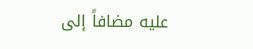عليه مضافاً إلى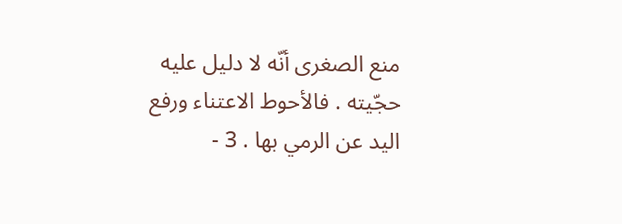منع الصغرى أنّه لا دليل عليه حجّيته . فالأحوط الاعتناء ورفع اليد عن الرمي بها . 3 -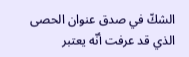الشكّ في صدق عنوان الحصى الذي قد عرفت أنّه يعتبر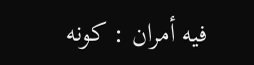فيه أمران : كونه